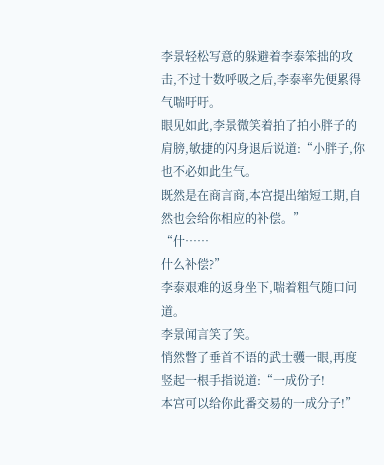李景轻松写意的躲避着李泰笨拙的攻击,不过十数呼吸之后,李泰率先便累得气喘吁吁。
眼见如此,李景微笑着拍了拍小胖子的肩膀,敏捷的闪身退后说道:“小胖子,你也不必如此生气。
既然是在商言商,本宫提出缩短工期,自然也会给你相应的补偿。”
“什……
什么补偿?”
李泰艰难的返身坐下,喘着粗气随口问道。
李景闻言笑了笑。
悄然瞥了垂首不语的武士彠一眼,再度竖起一根手指说道:“一成份子!
本宫可以给你此番交易的一成分子!”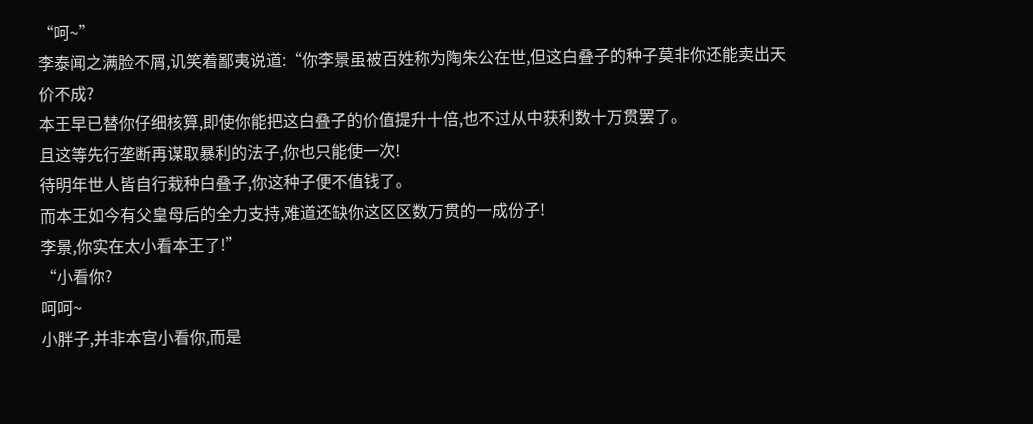“呵~”
李泰闻之满脸不屑,讥笑着鄙夷说道:“你李景虽被百姓称为陶朱公在世,但这白叠子的种子莫非你还能卖出天价不成?
本王早已替你仔细核算,即使你能把这白叠子的价值提升十倍,也不过从中获利数十万贯罢了。
且这等先行垄断再谋取暴利的法子,你也只能使一次!
待明年世人皆自行栽种白叠子,你这种子便不值钱了。
而本王如今有父皇母后的全力支持,难道还缺你这区区数万贯的一成份子!
李景,你实在太小看本王了!”
“小看你?
呵呵~
小胖子,并非本宫小看你,而是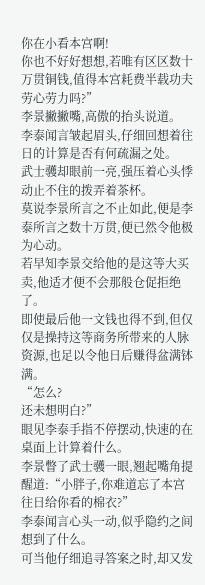你在小看本宫啊!
你也不好好想想,若唯有区区数十万贯铜钱,值得本宫耗费半载功夫劳心劳力吗?”
李景撇撇嘴,高傲的抬头说道。
李泰闻言皱起眉头,仔细回想着往日的计算是否有何疏漏之处。
武士彠却眼前一亮,强压着心头悸动止不住的拨弄着茶杯。
莫说李景所言之不止如此,便是李泰所言之数十万贯,便已然令他极为心动。
若早知李景交给他的是这等大买卖,他适才便不会那般仓促拒绝了。
即使最后他一文钱也得不到,但仅仅是操持这等商务所带来的人脉资源,也足以令他日后赚得盆满钵满。
“怎么?
还未想明白?”
眼见李泰手指不停摆动,快速的在桌面上计算着什么。
李景瞥了武士彠一眼,翘起嘴角提醒道:“小胖子,你难道忘了本宫往日给你看的棉衣?”
李泰闻言心头一动,似乎隐约之间想到了什么。
可当他仔细追寻答案之时,却又发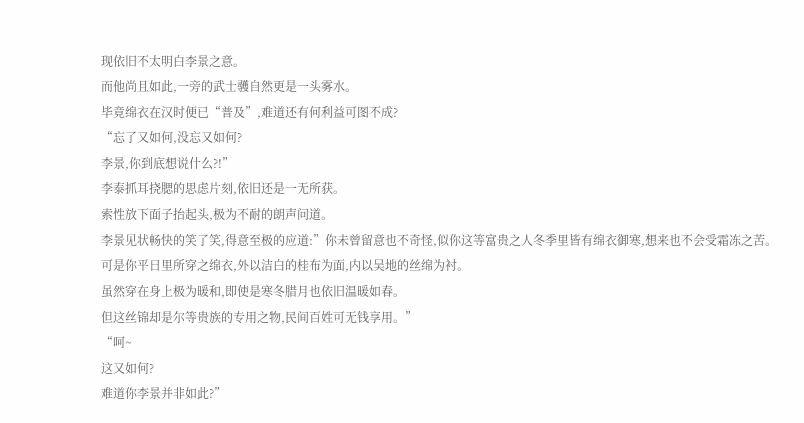现依旧不太明白李景之意。
而他尚且如此,一旁的武士彠自然更是一头雾水。
毕竟绵衣在汉时便已“普及”,难道还有何利益可图不成?
“忘了又如何,没忘又如何?
李景,你到底想说什么?!”
李泰抓耳挠腮的思虑片刻,依旧还是一无所获。
索性放下面子抬起头,极为不耐的朗声问道。
李景见状畅快的笑了笑,得意至极的应道:”你未曾留意也不奇怪,似你这等富贵之人冬季里皆有绵衣御寒,想来也不会受霜冻之苦。
可是你平日里所穿之绵衣,外以洁白的桂布为面,内以吴地的丝绵为衬。
虽然穿在身上极为暖和,即使是寒冬腊月也依旧温暖如春。
但这丝锦却是尔等贵族的专用之物,民间百姓可无钱享用。”
“呵~
这又如何?
难道你李景并非如此?”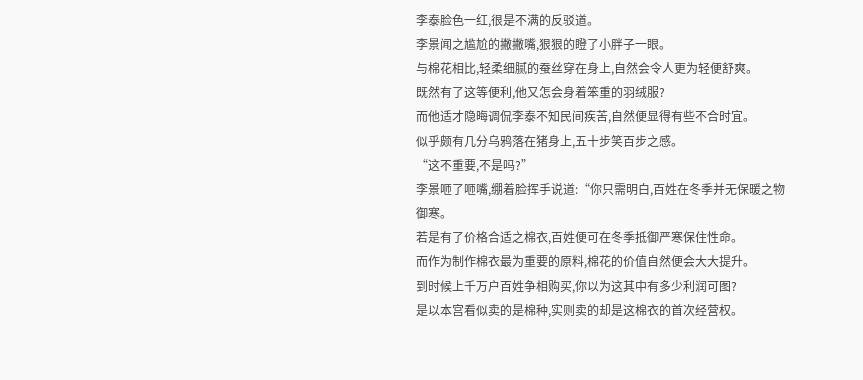李泰脸色一红,很是不满的反驳道。
李景闻之尴尬的撇撇嘴,狠狠的瞪了小胖子一眼。
与棉花相比,轻柔细腻的蚕丝穿在身上,自然会令人更为轻便舒爽。
既然有了这等便利,他又怎会身着笨重的羽绒服?
而他适才隐晦调侃李泰不知民间疾苦,自然便显得有些不合时宜。
似乎颇有几分乌鸦落在猪身上,五十步笑百步之感。
“这不重要,不是吗?”
李景咂了咂嘴,绷着脸挥手说道:“你只需明白,百姓在冬季并无保暖之物御寒。
若是有了价格合适之棉衣,百姓便可在冬季抵御严寒保住性命。
而作为制作棉衣最为重要的原料,棉花的价值自然便会大大提升。
到时候上千万户百姓争相购买,你以为这其中有多少利润可图?
是以本宫看似卖的是棉种,实则卖的却是这棉衣的首次经营权。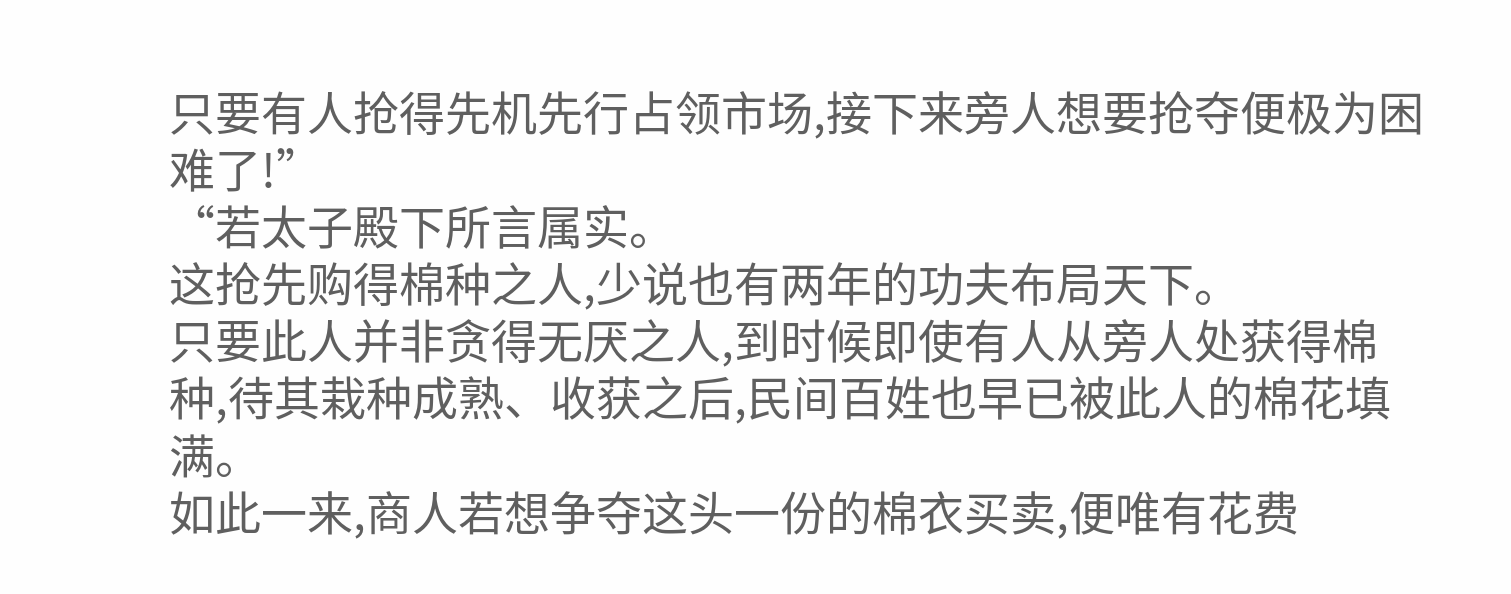只要有人抢得先机先行占领市场,接下来旁人想要抢夺便极为困难了!”
“若太子殿下所言属实。
这抢先购得棉种之人,少说也有两年的功夫布局天下。
只要此人并非贪得无厌之人,到时候即使有人从旁人处获得棉种,待其栽种成熟、收获之后,民间百姓也早已被此人的棉花填满。
如此一来,商人若想争夺这头一份的棉衣买卖,便唯有花费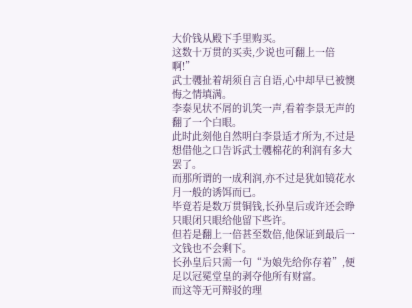大价钱从殿下手里购买。
这数十万贯的买卖,少说也可翻上一倍啊!”
武士彠扯着胡须自言自语,心中却早已被懊悔之情填满。
李泰见状不屑的讥笑一声,看着李景无声的翻了一个白眼。
此时此刻他自然明白李景适才所为,不过是想借他之口告诉武士彠棉花的利润有多大罢了。
而那所谓的一成利润,亦不过是犹如镜花水月一般的诱饵而已。
毕竟若是数万贯铜钱,长孙皇后或许还会睁只眼闭只眼给他留下些许。
但若是翻上一倍甚至数倍,他保证到最后一文钱也不会剩下。
长孙皇后只需一句“为娘先给你存着”,便足以冠冕堂皇的剥夺他所有财富。
而这等无可辩驳的理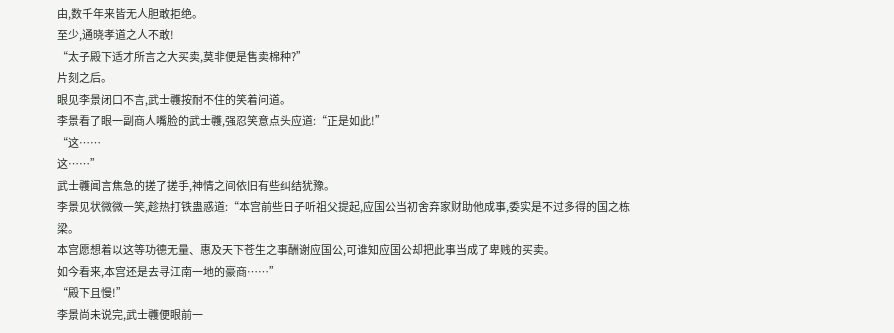由,数千年来皆无人胆敢拒绝。
至少,通晓孝道之人不敢!
“太子殿下适才所言之大买卖,莫非便是售卖棉种?”
片刻之后。
眼见李景闭口不言,武士彠按耐不住的笑着问道。
李景看了眼一副商人嘴脸的武士彠,强忍笑意点头应道:“正是如此!”
“这……
这……”
武士彠闻言焦急的搓了搓手,神情之间依旧有些纠结犹豫。
李景见状微微一笑,趁热打铁蛊惑道:“本宫前些日子听祖父提起,应国公当初舍弃家财助他成事,委实是不过多得的国之栋梁。
本宫愿想着以这等功德无量、惠及天下苍生之事酬谢应国公,可谁知应国公却把此事当成了卑贱的买卖。
如今看来,本宫还是去寻江南一地的豪商……”
“殿下且慢!”
李景尚未说完,武士彠便眼前一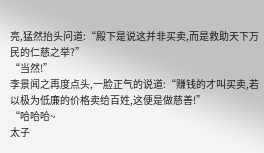亮,猛然抬头问道:“殿下是说这并非买卖,而是救助天下万民的仁慈之举?”
“当然!”
李景闻之再度点头,一脸正气的说道:“赚钱的才叫买卖,若以极为低廉的价格卖给百姓,这便是做慈善!”
“哈哈哈~
太子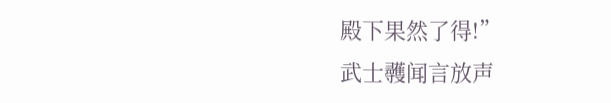殿下果然了得!”
武士彠闻言放声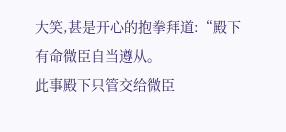大笑,甚是开心的抱拳拜道:“殿下有命微臣自当遵从。
此事殿下只管交给微臣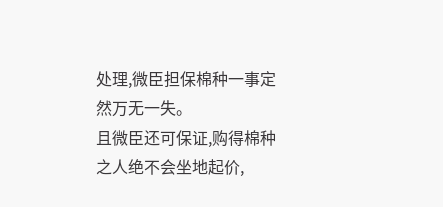处理,微臣担保棉种一事定然万无一失。
且微臣还可保证,购得棉种之人绝不会坐地起价,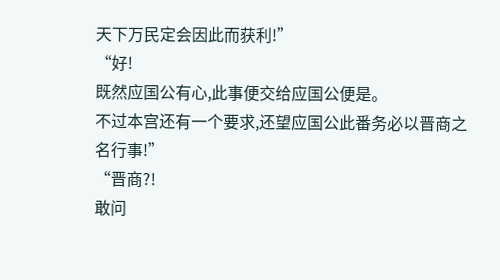天下万民定会因此而获利!”
“好!
既然应国公有心,此事便交给应国公便是。
不过本宫还有一个要求,还望应国公此番务必以晋商之名行事!”
“晋商?!
敢问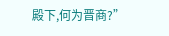殿下,何为晋商?”